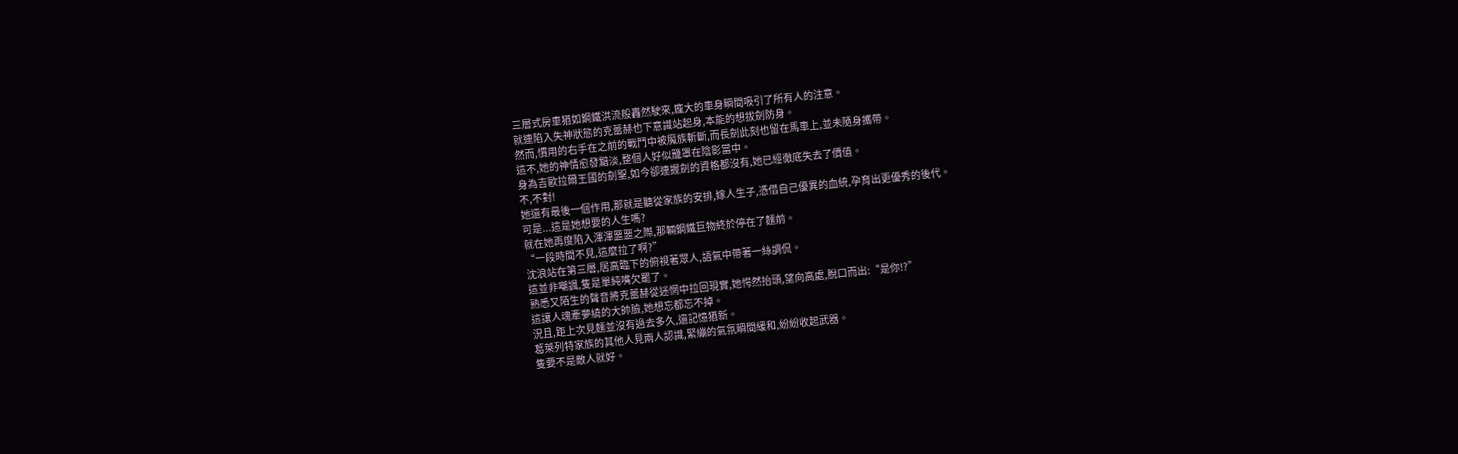三層式房車猶如鋼鐵洪流般轟然駛來,龐大的車身瞬間吸引了所有人的注意。
就連陷入失神狀態的克蕾赫也下意識站起身,本能的想拔劍防身。
然而,慣用的右手在之前的戰鬥中被魔族斬斷,而長劍此刻也留在馬車上,並未隨身攜帶。
這不,她的神情愈發黯淡,整個人好似籠罩在陰影當中。
身為吉歐拉爾王國的劍聖,如今卻連握劍的資格都沒有,她已經徹底失去了價值。
不,不對!
她還有最後一個作用,那就是聽從家族的安排,嫁人生子,憑借自己優異的血統,孕育出更優秀的後代。
可是...這是她想要的人生嗎?
就在她再度陷入渾渾噩噩之際,那輛鋼鐵巨物終於停在了麵前。
“一段時間不見,這麼拉了啊?”
沈浪站在第三層,居高臨下的俯視著眾人,語氣中帶著一絲調侃。
這並非嘲諷,隻是單純嘴欠罷了。
熟悉又陌生的聲音將克蕾赫從迷惘中拉回現實,她愕然抬頭,望向高處,脫口而出:“是你!?”
這讓人魂牽夢繞的大帥臉,她想忘都忘不掉。
況且,距上次見麵並沒有過去多久,還記憶猶新。
葛萊列特家族的其他人見兩人認識,緊繃的氣氛瞬間緩和,紛紛收起武器。
隻要不是敵人就好。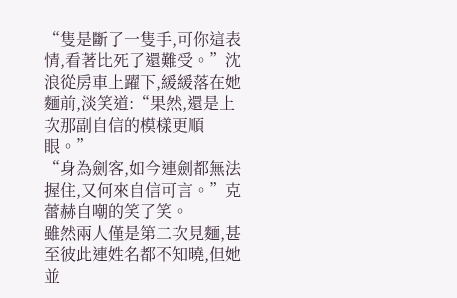“隻是斷了一隻手,可你這表情,看著比死了還難受。”沈浪從房車上躍下,緩緩落在她麵前,淡笑道:“果然,還是上次那副自信的模樣更順眼。”
“身為劍客,如今連劍都無法握住,又何來自信可言。”克蕾赫自嘲的笑了笑。
雖然兩人僅是第二次見麵,甚至彼此連姓名都不知曉,但她並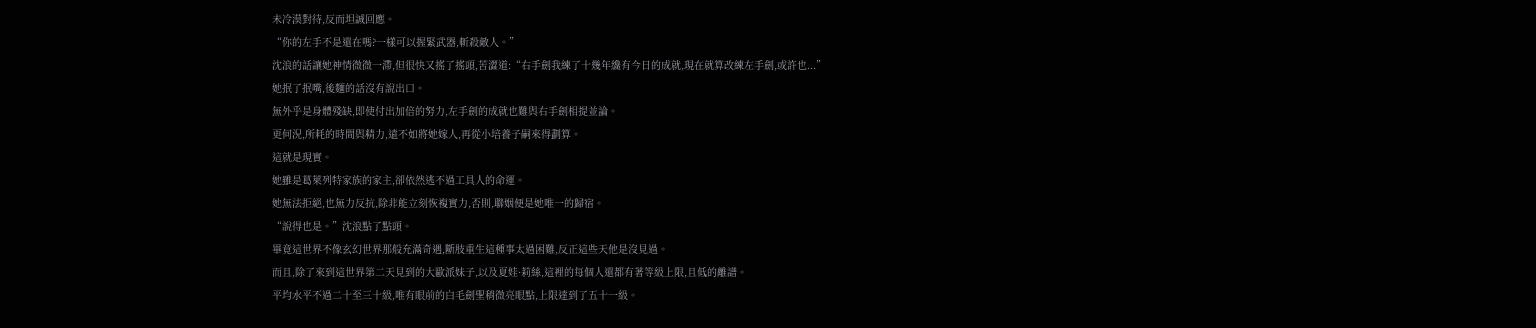未冷漠對待,反而坦誠回應。
“你的左手不是還在嗎?一樣可以握緊武器,斬殺敵人。”
沈浪的話讓她神情微微一滯,但很快又搖了搖頭,苦澀道:“右手劍我練了十幾年纔有今日的成就,現在就算改練左手劍,或許也...”
她抿了抿嘴,後麵的話沒有說出口。
無外乎是身體殘缺,即使付出加倍的努力,左手劍的成就也難與右手劍相提並論。
更何況,所耗的時間與精力,遠不如將她嫁人,再從小培養子嗣來得劃算。
這就是現實。
她雖是葛萊列特家族的家主,卻依然逃不過工具人的命運。
她無法拒絕,也無力反抗,除非能立刻恢複實力,否則,聯姻便是她唯一的歸宿。
“說得也是。”沈浪點了點頭。
畢竟這世界不像玄幻世界那般充滿奇遇,斷肢重生這種事太過困難,反正這些天他是沒見過。
而且,除了來到這世界第二天見到的大歐派妹子,以及夏娃·莉絲,這裡的每個人還都有著等級上限,且低的離譜。
平均水平不過二十至三十級,唯有眼前的白毛劍聖稍微亮眼點,上限達到了五十一級。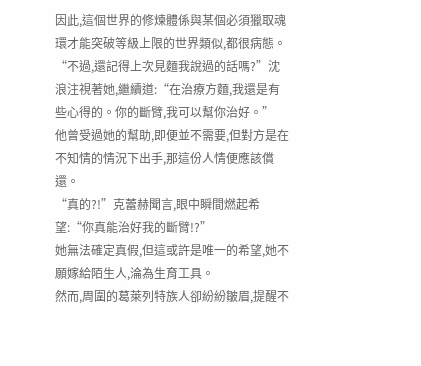因此,這個世界的修煉體係與某個必須獵取魂環才能突破等級上限的世界類似,都很病態。
“不過,還記得上次見麵我說過的話嗎?”沈浪注視著她,繼續道:“在治療方麵,我還是有些心得的。你的斷臂,我可以幫你治好。”
他曾受過她的幫助,即便並不需要,但對方是在不知情的情況下出手,那這份人情便應該償還。
“真的?!”克蕾赫聞言,眼中瞬間燃起希望:“你真能治好我的斷臂!?”
她無法確定真假,但這或許是唯一的希望,她不願嫁給陌生人,淪為生育工具。
然而,周圍的葛萊列特族人卻紛紛皺眉,提醒不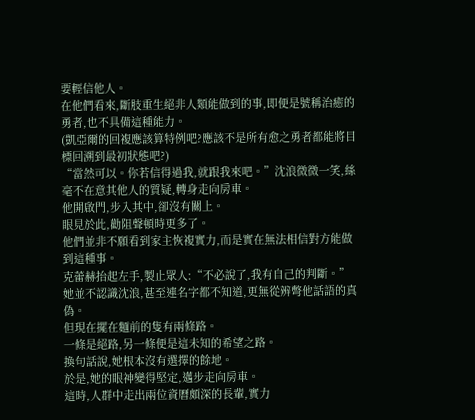要輕信他人。
在他們看來,斷肢重生絕非人類能做到的事,即便是號稱治癒的勇者,也不具備這種能力。
(凱亞爾的回複應該算特例吧?應該不是所有愈之勇者都能將目標回溯到最初狀態吧?)
“當然可以。你若信得過我,就跟我來吧。”沈浪微微一笑,絲毫不在意其他人的質疑,轉身走向房車。
他開啟門,步入其中,卻沒有關上。
眼見於此,勸阻聲頓時更多了。
他們並非不願看到家主恢複實力,而是實在無法相信對方能做到這種事。
克蕾赫抬起左手,製止眾人:“不必說了,我有自己的判斷。”
她並不認識沈浪,甚至連名字都不知道,更無從辨彆他話語的真偽。
但現在擺在麵前的隻有兩條路。
一條是絕路,另一條便是這未知的希望之路。
換句話說,她根本沒有選擇的餘地。
於是,她的眼神變得堅定,邁步走向房車。
這時,人群中走出兩位資曆頗深的長輩,實力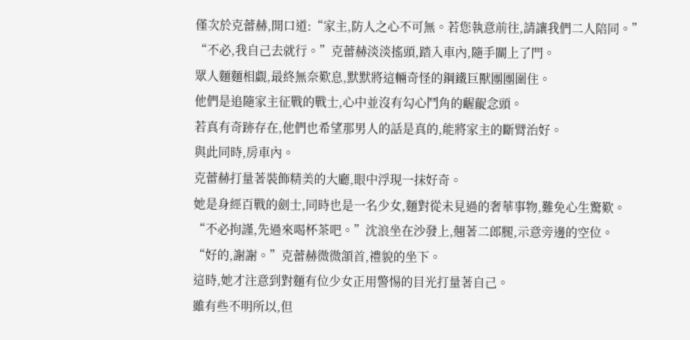僅次於克蕾赫,開口道:“家主,防人之心不可無。若您執意前往,請讓我們二人陪同。”
“不必,我自己去就行。”克蕾赫淡淡搖頭,踏入車內,隨手關上了門。
眾人麵麵相覷,最終無奈歎息,默默將這輛奇怪的鋼鐵巨獸團團圍住。
他們是追隨家主征戰的戰士,心中並沒有勾心鬥角的齷齪念頭。
若真有奇跡存在,他們也希望那男人的話是真的,能將家主的斷臂治好。
與此同時,房車內。
克蕾赫打量著裝飾精美的大廳,眼中浮現一抹好奇。
她是身經百戰的劍士,同時也是一名少女,麵對從未見過的奢華事物,難免心生驚歎。
“不必拘謹,先過來喝杯茶吧。”沈浪坐在沙發上,翹著二郎腿,示意旁邊的空位。
“好的,謝謝。”克蕾赫微微頷首,禮貌的坐下。
這時,她才注意到對麵有位少女正用警惕的目光打量著自己。
雖有些不明所以,但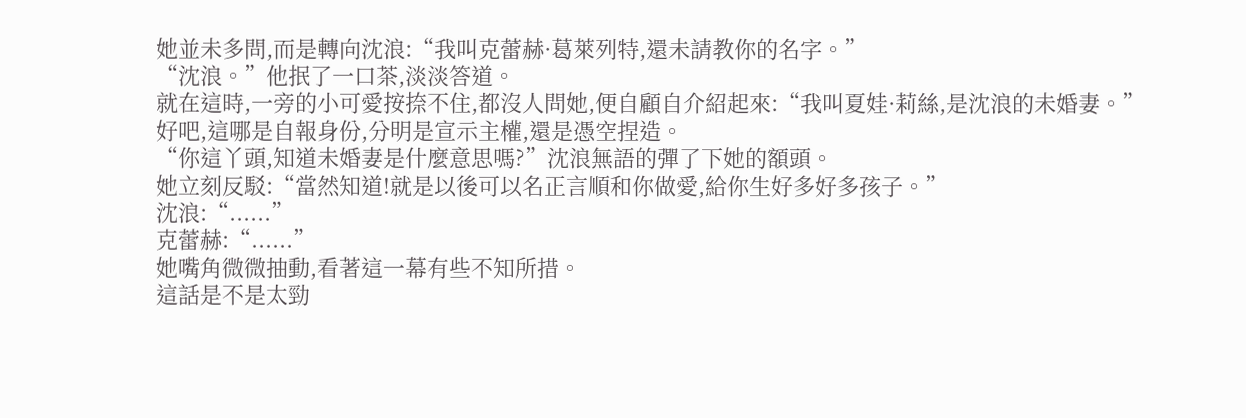她並未多問,而是轉向沈浪:“我叫克蕾赫·葛萊列特,還未請教你的名字。”
“沈浪。”他抿了一口茶,淡淡答道。
就在這時,一旁的小可愛按捺不住,都沒人問她,便自顧自介紹起來:“我叫夏娃·莉絲,是沈浪的未婚妻。”
好吧,這哪是自報身份,分明是宣示主權,還是憑空捏造。
“你這丫頭,知道未婚妻是什麼意思嗎?”沈浪無語的彈了下她的額頭。
她立刻反駁:“當然知道!就是以後可以名正言順和你做愛,給你生好多好多孩子。”
沈浪:“......”
克蕾赫:“......”
她嘴角微微抽動,看著這一幕有些不知所措。
這話是不是太勁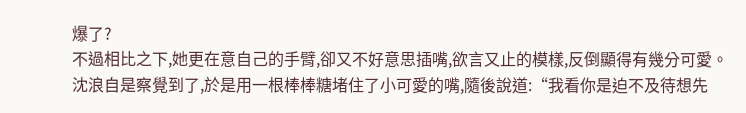爆了?
不過相比之下,她更在意自己的手臂,卻又不好意思插嘴,欲言又止的模樣,反倒顯得有幾分可愛。
沈浪自是察覺到了,於是用一根棒棒糖堵住了小可愛的嘴,隨後說道:“我看你是迫不及待想先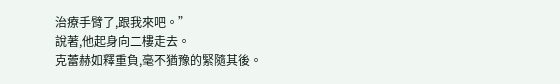治療手臂了,跟我來吧。”
說著,他起身向二樓走去。
克蕾赫如釋重負,毫不猶豫的緊隨其後。